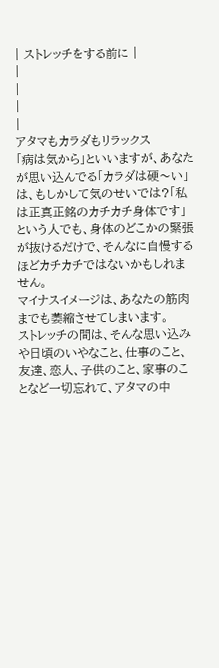| ストレッチをする前に |
|
|
|
|
アタマもカラダもリラックス
「病は気から」といいますが、あなたが思い込んでる「カラダは硬〜い」は、もしかして気のせいでは?「私は正真正銘のカチカチ身体です」
という人でも、身体のどこかの緊張が抜けるだけで、そんなに自慢するほどカチカチではないかもしれません。
マイナスイメージは、あなたの筋肉までも萎縮させてしまいます。
ストレッチの間は、そんな思い込みや日頃のいやなこと、仕事のこと、友達、恋人、子供のこと、家事のことなど一切忘れて、アタマの中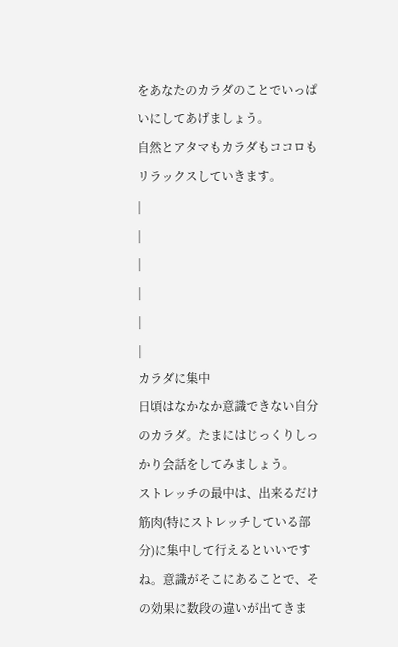をあなたのカラダのことでいっぱいにしてあげましょう。
自然とアタマもカラダもココロもリラックスしていきます。
|
|
|
|
|
|
カラダに集中
日頃はなかなか意識できない自分のカラダ。たまにはじっくりしっかり会話をしてみましょう。
ストレッチの最中は、出来るだけ筋肉(特にストレッチしている部分)に集中して行えるといいですね。意識がそこにあることで、その効果に数段の違いが出てきま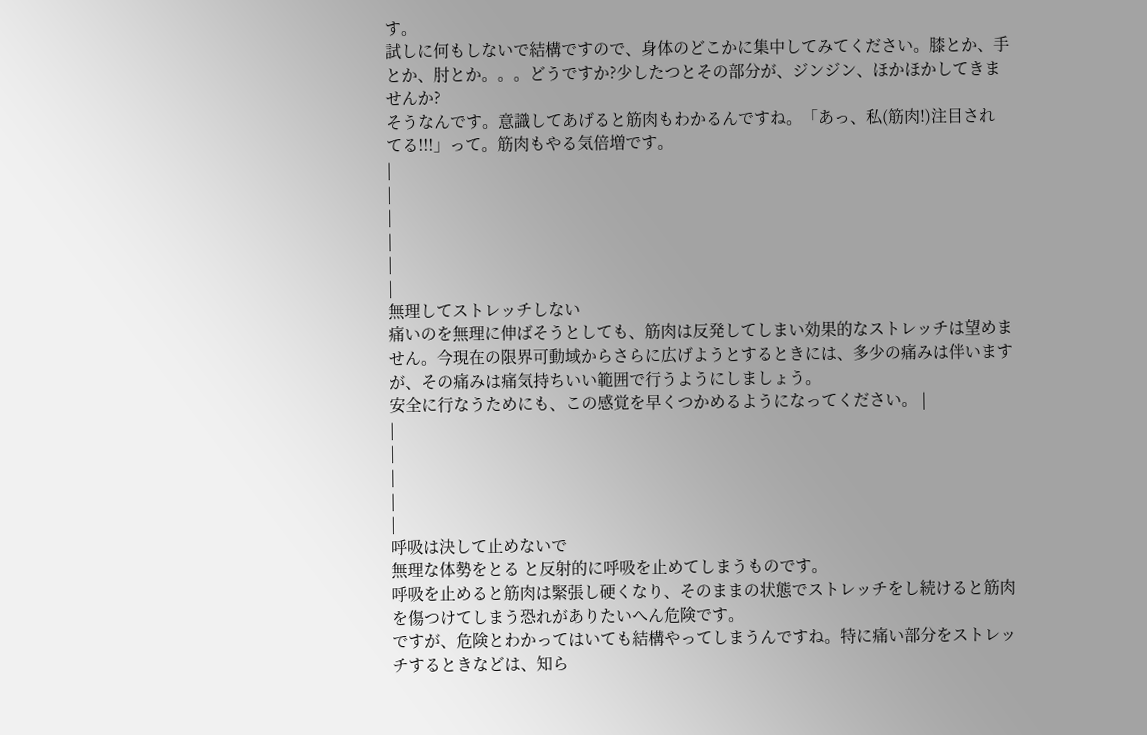す。
試しに何もしないで結構ですので、身体のどこかに集中してみてください。膝とか、手とか、肘とか。。。どうですか?少したつとその部分が、ジンジン、ほかほかしてきませんか?
そうなんです。意識してあげると筋肉もわかるんですね。「あっ、私(筋肉!)注目されてる!!!」って。筋肉もやる気倍増です。
|
|
|
|
|
|
無理してストレッチしない
痛いのを無理に伸ばそうとしても、筋肉は反発してしまい効果的なストレッチは望めません。今現在の限界可動域からさらに広げようとするときには、多少の痛みは伴いますが、その痛みは痛気持ちいい範囲で行うようにしましょう。
安全に行なうためにも、この感覚を早くつかめるようになってください。 |
|
|
|
|
|
呼吸は決して止めないで
無理な体勢をとる と反射的に呼吸を止めてしまうものです。
呼吸を止めると筋肉は緊張し硬くなり、そのままの状態でストレッチをし続けると筋肉を傷つけてしまう恐れがありたいへん危険です。
ですが、危険とわかってはいても結構やってしまうんですね。特に痛い部分をストレッチするときなどは、知ら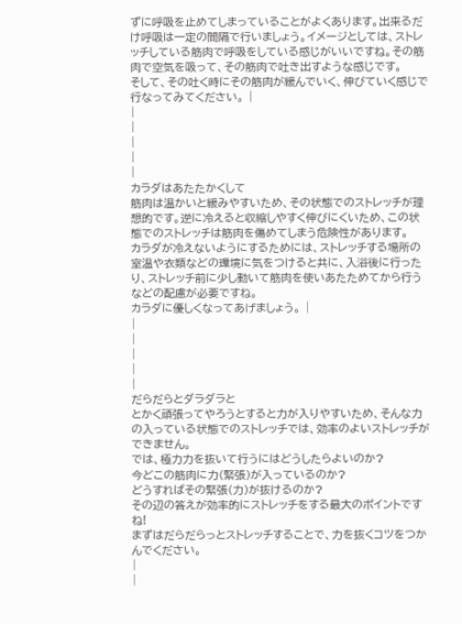ずに呼吸を止めてしまっていることがよくあります。出来るだけ呼吸は一定の間隔で行いましょう。イメージとしては、ストレッチしている筋肉で呼吸をしている感じがいいですね。その筋肉で空気を吸って、その筋肉で吐き出すような感じです。
そして、その吐く時にその筋肉が緩んでいく、伸びていく感じで行なってみてください。 |
|
|
|
|
|
カラダはあたたかくして
筋肉は温かいと緩みやすいため、その状態でのストレッチが理想的です。逆に冷えると収縮しやすく伸びにくいため、この状態でのストレッチは筋肉を傷めてしまう危険性があります。
カラダが冷えないようにするためには、ストレッチする場所の室温や衣類などの環境に気をつけると共に、入浴後に行ったり、ストレッチ前に少し動いて筋肉を使いあたためてから行うなどの配慮が必要ですね。
カラダに優しくなってあげましょう。 |
|
|
|
|
|
だらだらとダラダラと
とかく頑張ってやろうとすると力が入りやすいため、そんな力の入っている状態でのストレッチでは、効率のよいストレッチができません。
では、極力力を抜いて行うにはどうしたらよいのか?
今どこの筋肉に力(緊張)が入っているのか?
どうすればその緊張(力)が抜けるのか?
その辺の答えが効率的にストレッチをする最大のポイントですね!
まずはだらだらっとストレッチすることで、力を抜くコツをつかんでください。
|
|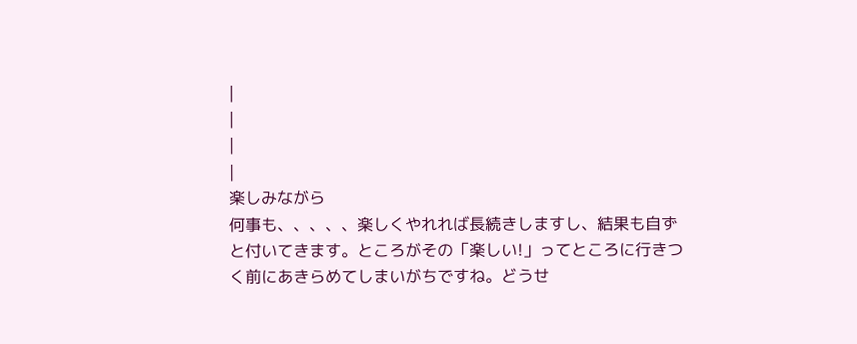|
|
|
|
楽しみながら
何事も、、、、、楽しくやれれば長続きしますし、結果も自ずと付いてきます。ところがその「楽しい!」ってところに行きつく前にあきらめてしまいがちですね。どうせ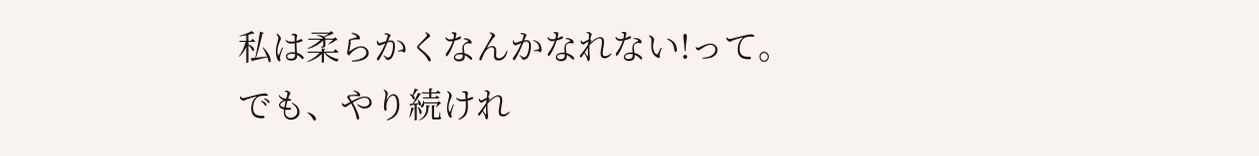私は柔らかくなんかなれない!って。
でも、やり続けれ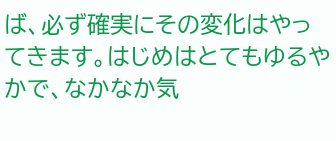ば、必ず確実にその変化はやってきます。はじめはとてもゆるやかで、なかなか気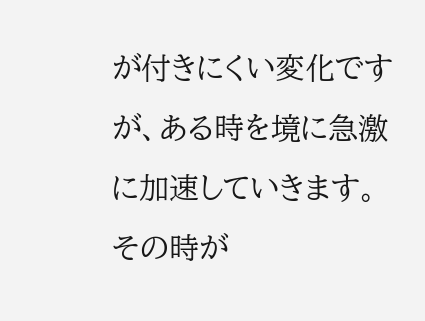が付きにくい変化ですが、ある時を境に急激に加速していきます。
その時が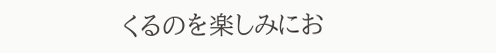くるのを楽しみにお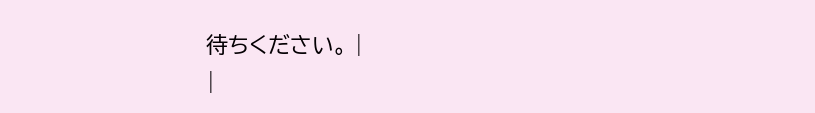待ちください。 |
|